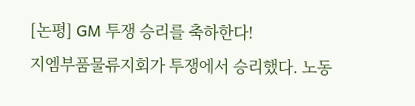[논평] GM 투쟁 승리를 축하한다!
지엠부품물류지회가 투쟁에서 승리했다. 노동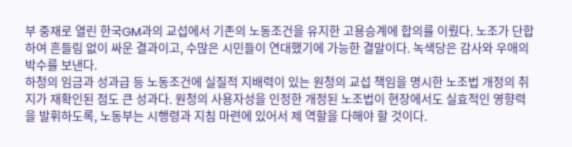부 중재로 열린 한국GM과의 교섭에서 기존의 노동조건을 유지한 고용승계에 합의를 이뤘다. 노조가 단합하여 흔들림 없이 싸운 결과이고, 수많은 시민들이 연대했기에 가능한 결말이다. 녹색당은 감사와 우애의 박수를 보낸다.
하청의 임금과 성과급 등 노동조건에 실질적 지배력이 있는 원청의 교섭 책임을 명시한 노조법 개정의 취지가 재확인된 점도 큰 성과다. 원청의 사용자성을 인정한 개정된 노조법이 현장에서도 실효적인 영향력을 발휘하도록, 노동부는 시행령과 지침 마련에 있어서 제 역할을 다해야 할 것이다.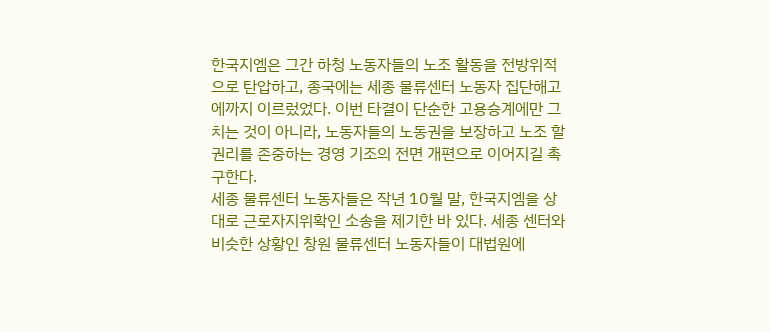한국지엠은 그간 하청 노동자들의 노조 활동을 전방위적으로 탄압하고, 종국에는 세종 물류센터 노동자 집단해고에까지 이르렀었다. 이번 타결이 단순한 고용승계에만 그치는 것이 아니라, 노동자들의 노동권을 보장하고 노조 할 권리를 존중하는 경영 기조의 전면 개편으로 이어지길 촉구한다.
세종 물류센터 노동자들은 작년 10월 말, 한국지엠을 상대로 근로자지위확인 소송을 제기한 바 있다. 세종 센터와 비슷한 상황인 창원 물류센터 노동자들이 대법원에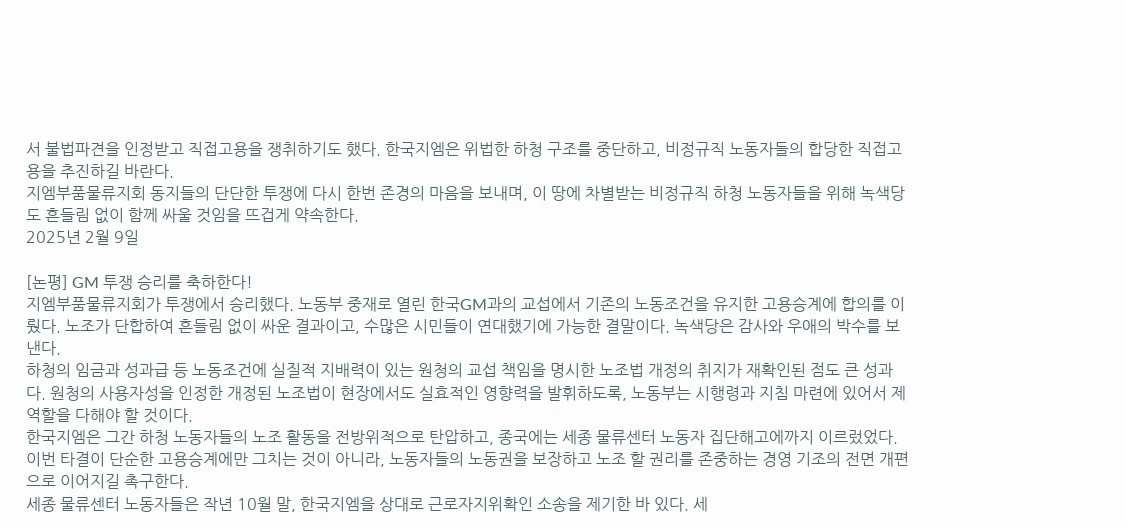서 불법파견을 인정받고 직접고용을 쟁취하기도 했다. 한국지엠은 위법한 하청 구조를 중단하고, 비정규직 노동자들의 합당한 직접고용을 추진하길 바란다.
지엠부품물류지회 동지들의 단단한 투쟁에 다시 한번 존경의 마음을 보내며, 이 땅에 차별받는 비정규직 하청 노동자들을 위해 녹색당도 흔들림 없이 함께 싸울 것임을 뜨겁게 약속한다.
2025년 2월 9일

[논평] GM 투쟁 승리를 축하한다!
지엠부품물류지회가 투쟁에서 승리했다. 노동부 중재로 열린 한국GM과의 교섭에서 기존의 노동조건을 유지한 고용승계에 합의를 이뤘다. 노조가 단합하여 흔들림 없이 싸운 결과이고, 수많은 시민들이 연대했기에 가능한 결말이다. 녹색당은 감사와 우애의 박수를 보낸다.
하청의 임금과 성과급 등 노동조건에 실질적 지배력이 있는 원청의 교섭 책임을 명시한 노조법 개정의 취지가 재확인된 점도 큰 성과다. 원청의 사용자성을 인정한 개정된 노조법이 현장에서도 실효적인 영향력을 발휘하도록, 노동부는 시행령과 지침 마련에 있어서 제 역할을 다해야 할 것이다.
한국지엠은 그간 하청 노동자들의 노조 활동을 전방위적으로 탄압하고, 종국에는 세종 물류센터 노동자 집단해고에까지 이르렀었다. 이번 타결이 단순한 고용승계에만 그치는 것이 아니라, 노동자들의 노동권을 보장하고 노조 할 권리를 존중하는 경영 기조의 전면 개편으로 이어지길 촉구한다.
세종 물류센터 노동자들은 작년 10월 말, 한국지엠을 상대로 근로자지위확인 소송을 제기한 바 있다. 세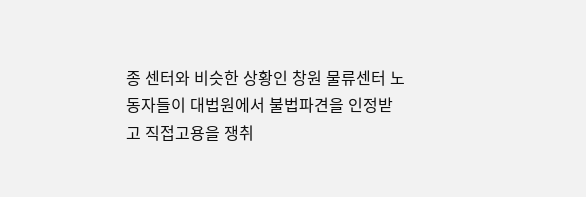종 센터와 비슷한 상황인 창원 물류센터 노동자들이 대법원에서 불법파견을 인정받고 직접고용을 쟁취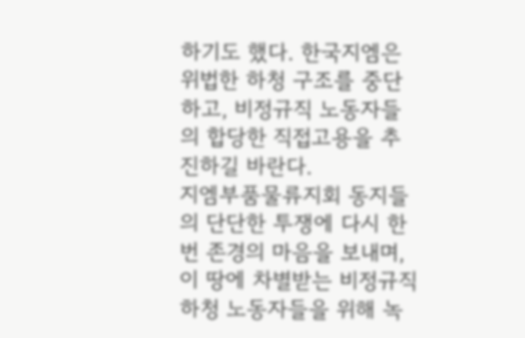하기도 했다. 한국지엠은 위법한 하청 구조를 중단하고, 비정규직 노동자들의 합당한 직접고용을 추진하길 바란다.
지엠부품물류지회 동지들의 단단한 투쟁에 다시 한번 존경의 마음을 보내며, 이 땅에 차별받는 비정규직 하청 노동자들을 위해 녹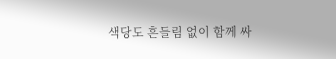색당도 흔들림 없이 함께 싸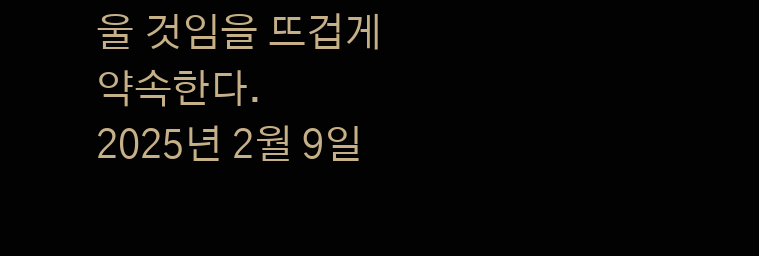울 것임을 뜨겁게 약속한다.
2025년 2월 9일